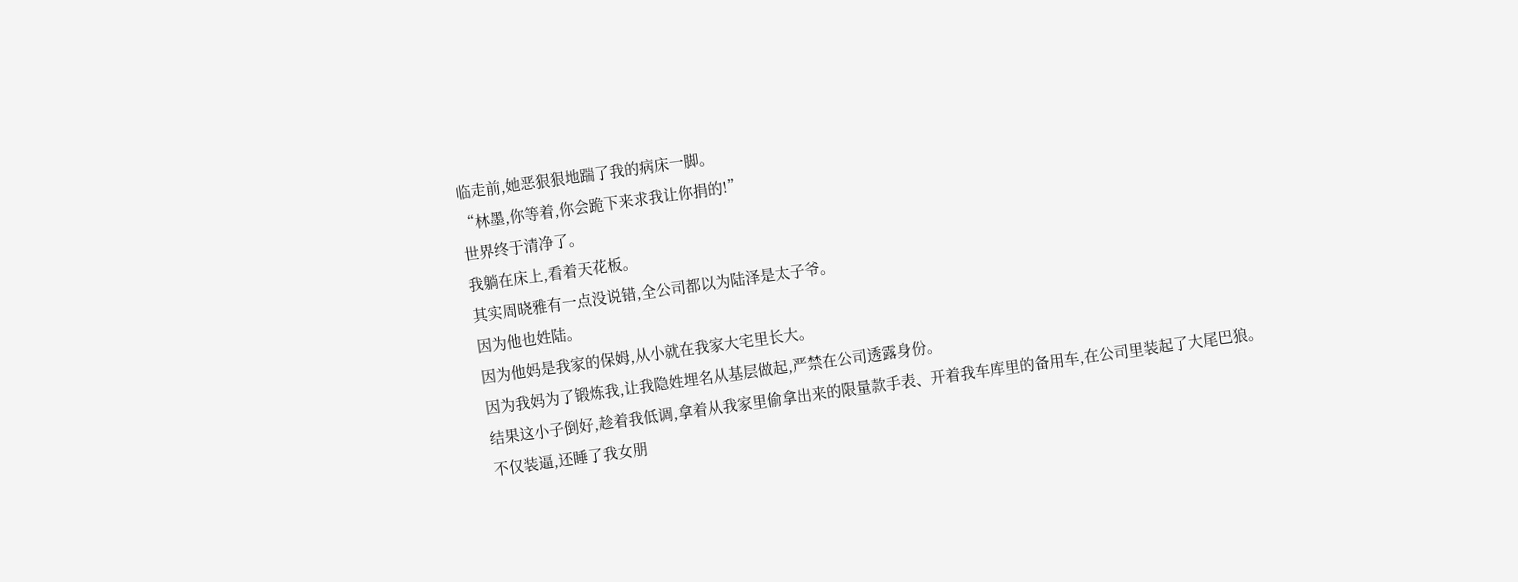临走前,她恶狠狠地踹了我的病床一脚。
“林墨,你等着,你会跪下来求我让你捐的!”
世界终于清净了。
我躺在床上,看着天花板。
其实周晓雅有一点没说错,全公司都以为陆泽是太子爷。
因为他也姓陆。
因为他妈是我家的保姆,从小就在我家大宅里长大。
因为我妈为了锻炼我,让我隐姓埋名从基层做起,严禁在公司透露身份。
结果这小子倒好,趁着我低调,拿着从我家里偷拿出来的限量款手表、开着我车库里的备用车,在公司里装起了大尾巴狼。
不仅装逼,还睡了我女朋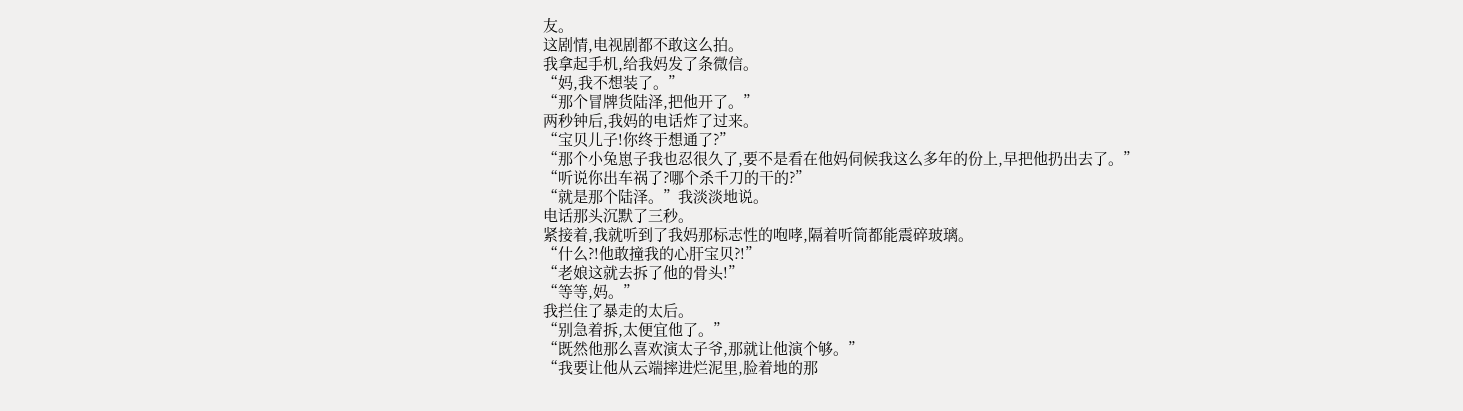友。
这剧情,电视剧都不敢这么拍。
我拿起手机,给我妈发了条微信。
“妈,我不想装了。”
“那个冒牌货陆泽,把他开了。”
两秒钟后,我妈的电话炸了过来。
“宝贝儿子!你终于想通了?”
“那个小兔崽子我也忍很久了,要不是看在他妈伺候我这么多年的份上,早把他扔出去了。”
“听说你出车祸了?哪个杀千刀的干的?”
“就是那个陆泽。”我淡淡地说。
电话那头沉默了三秒。
紧接着,我就听到了我妈那标志性的咆哮,隔着听筒都能震碎玻璃。
“什么?!他敢撞我的心肝宝贝?!”
“老娘这就去拆了他的骨头!”
“等等,妈。”
我拦住了暴走的太后。
“别急着拆,太便宜他了。”
“既然他那么喜欢演太子爷,那就让他演个够。”
“我要让他从云端摔进烂泥里,脸着地的那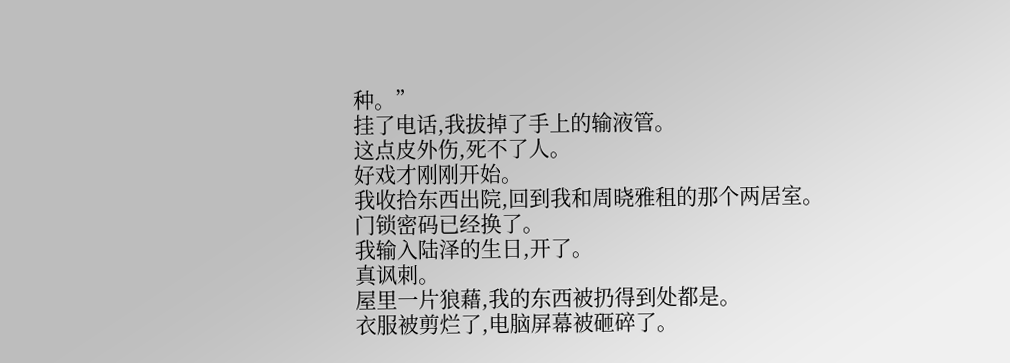种。”
挂了电话,我拔掉了手上的输液管。
这点皮外伤,死不了人。
好戏才刚刚开始。
我收拾东西出院,回到我和周晓雅租的那个两居室。
门锁密码已经换了。
我输入陆泽的生日,开了。
真讽刺。
屋里一片狼藉,我的东西被扔得到处都是。
衣服被剪烂了,电脑屏幕被砸碎了。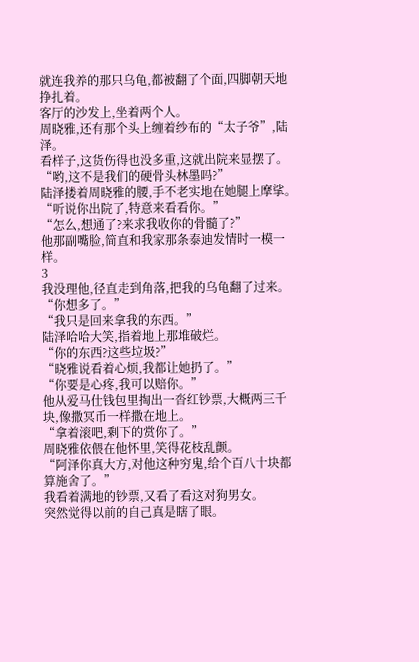就连我养的那只乌龟,都被翻了个面,四脚朝天地挣扎着。
客厅的沙发上,坐着两个人。
周晓雅,还有那个头上缠着纱布的“太子爷”,陆泽。
看样子,这货伤得也没多重,这就出院来显摆了。
“哟,这不是我们的硬骨头林墨吗?”
陆泽搂着周晓雅的腰,手不老实地在她腿上摩挲。
“听说你出院了,特意来看看你。”
“怎么,想通了?来求我收你的骨髓了?”
他那副嘴脸,简直和我家那条泰迪发情时一模一样。
3
我没理他,径直走到角落,把我的乌龟翻了过来。
“你想多了。”
“我只是回来拿我的东西。”
陆泽哈哈大笑,指着地上那堆破烂。
“你的东西?这些垃圾?”
“晓雅说看着心烦,我都让她扔了。”
“你要是心疼,我可以赔你。”
他从爱马仕钱包里掏出一沓红钞票,大概两三千块,像撒冥币一样撒在地上。
“拿着滚吧,剩下的赏你了。”
周晓雅依偎在他怀里,笑得花枝乱颤。
“阿泽你真大方,对他这种穷鬼,给个百八十块都算施舍了。”
我看着满地的钞票,又看了看这对狗男女。
突然觉得以前的自己真是瞎了眼。